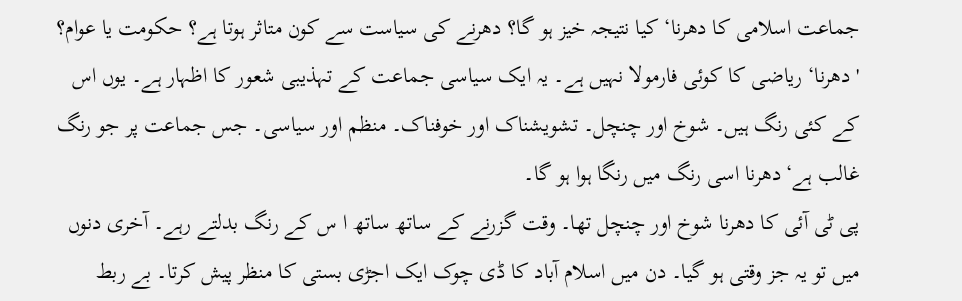جماعت اسلامی کا دھرنا‘ کیا نتیجہ خیز ہو گا؟ دھرنے کی سیاست سے کون متاثر ہوتا ہے؟ حکومت یا عوام؟
'دھرنا‘ ریاضی کا کوئی فارمولا نہیں ہے۔ یہ ایک سیاسی جماعت کے تہذیبی شعور کا اظہار ہے۔ یوں اس کے کئی رنگ ہیں۔ شوخ اور چنچل۔ تشویشناک اور خوفناک۔ منظم اور سیاسی۔ جس جماعت پر جو رنگ غالب ہے‘دھرنا اسی رنگ میں رنگا ہوا ہو گا۔
پی ٹی آئی کا دھرنا شوخ اور چنچل تھا۔ وقت گزرنے کے ساتھ ساتھ ا س کے رنگ بدلتے رہے۔ آخری دنوں میں تو یہ جز وقتی ہو گیا۔ دن میں اسلام آباد کا ڈی چوک ایک اجڑی بستی کا منظر پیش کرتا۔ بے ربط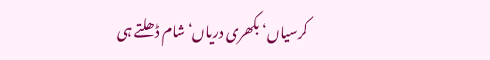کرسیاں‘ بکھری دریاں‘ شام ڈھلتے ہی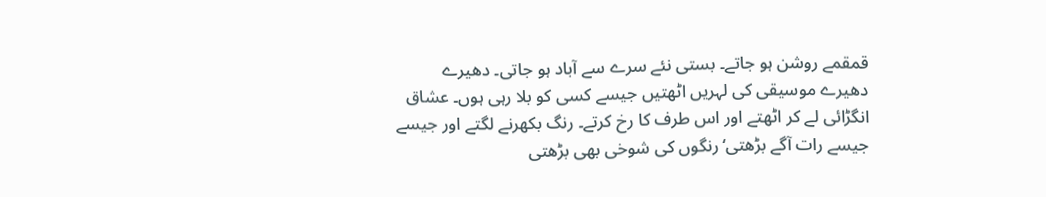قمقمے روشن ہو جاتے۔ بستی نئے سرے سے آباد ہو جاتی۔ دھیرے دھیرے موسیقی کی لہریں اٹھتیں جیسے کسی کو بلا رہی ہوں۔ عشاق انگڑائی لے کر اٹھتے اور اس طرف کا رخ کرتے۔ رنگ بکھرنے لگتے اور جیسے جیسے رات آگے بڑھتی‘رنگوں کی شوخی بھی بڑھتی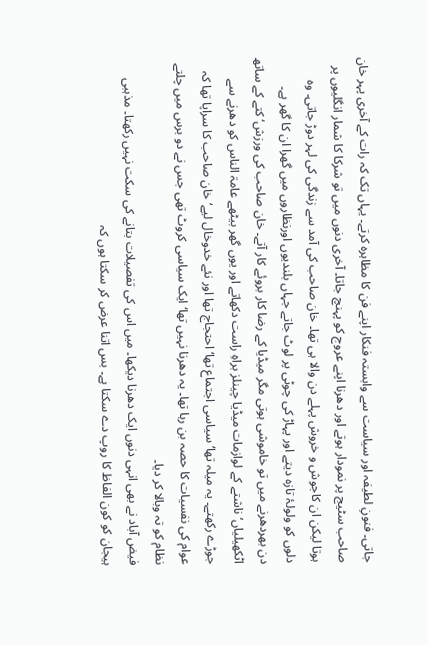جاتی۔ فنونِ لطیفہ اور سیاست سے وابستہ فنکار اپنے فن کا مظاہرہ کرتے۔ یہاں تک کہ رات کے آخری پہر خان صاحب سٹیج پر نمودار ہوتے اور دھرنا اپنے عروج کو پہنچ جاتا۔ آخری دنوں میں تو شرکا کا شمار انگلیوں پر ہوتا لیکن ان کاجوش و خروش پہلے دن والا ہی تھا۔ خان صاحب کی آمد سے زندگی کی لہر دوڑ جاتی۔ وہ دلوں کو ولولۂ تازہ دیتے اور پہاڑ کی چوٹی پر لوٹ جاتے جہاں بلندیوں اورنظاروں میں گھرا ان کا گھر ہے۔
دن بھردھرنے میں تو خاموشی ہوتی مگر میڈیا کے رضا کار بروئے کار آتے۔ خان صاحب کی ورزش‘ کتے کے ساتھ اٹکھیلیاں‘ ناشتے کے لوازمات میڈیا چینلز براہِ راست دکھاتے اور یوں گھر بیٹھے عامۃ الناس کو دھرنے سے جوڑے رکھتے۔ یہ میلہ تھا‘ سیاسی اجتماع تھا‘ احتجاج تھا اور نئے خدوخال لیے‘ خان صاحب کا سراپا تھا کہ عوام کی نفسیات کا حصہ بن رہا تھا۔ یہ دھرنا نہیں تھا‘ ایک سیاسی کروٹ تھی جس نے دو برس میں چلتے نظام کو تہ وبالا کر دیا۔
فیض آباد نے بھی انہی دنوں ایک دھرنا دیکھا۔ میں اس کی تفصیلات بتانے کی سکت نہیں رکھتا۔ مذہبی ہیجان کو کون الفاظ کا روپ دے سکتا ہے۔ بس اتنا عرض کر سکتا ہوں کہ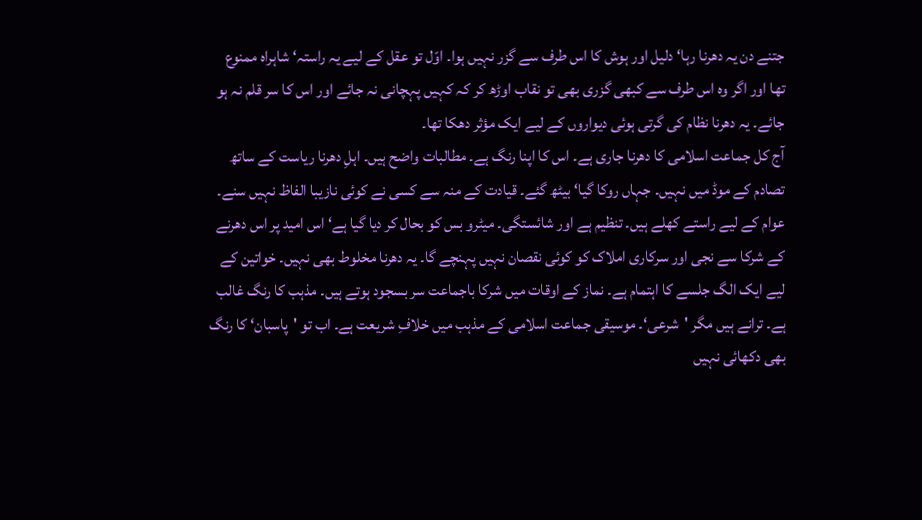جتنے دن یہ دھرنا رہا‘ دلیل اور ہوش کا اس طرف سے گزر نہیں ہوا۔ اوّل تو عقل کے لیے یہ راستہ‘ شاہراہ ممنوع تھا اور اگر وہ اس طرف سے کبھی گزری بھی تو نقاب اوڑھ کر کہ کہیں پہچانی نہ جائے اور اس کا سر قلم نہ ہو جائے۔ یہ دھرنا نظام کی گرتی ہوئی دیواروں کے لیے ایک مؤثر دھکا تھا۔
آج کل جماعت اسلامی کا دھرنا جاری ہے۔ اس کا اپنا رنگ ہے۔ مطالبات واضح ہیں۔ اہلِ دھرنا ریاست کے ساتھ تصادم کے موڈ میں نہیں۔ جہاں روکا گیا‘ بیٹھ گئے۔ قیادت کے منہ سے کسی نے کوئی نازیبا الفاظ نہیں سنے۔ عوام کے لیے راستے کھلے ہیں۔ تنظیم ہے اور شائستگی۔ میٹرو بس کو بحال کر دیا گیا ہے‘ اس امید پر اس دھرنے کے شرکا سے نجی اور سرکاری املاک کو کوئی نقصان نہیں پہنچے گا۔ یہ دھرنا مخلوط بھی نہیں۔ خواتین کے لیے ایک الگ جلسے کا اہتمام ہے۔ نماز کے اوقات میں شرکا باجماعت سر بسجود ہوتے ہیں۔ مذہب کا رنگ غالب ہے۔ ترانے ہیں مگر 'شرعی‘۔ موسیقی جماعت اسلامی کے مذہب میں خلافِ شریعت ہے۔ اب تو 'پاسبان‘ کا رنگ بھی دکھائی نہیں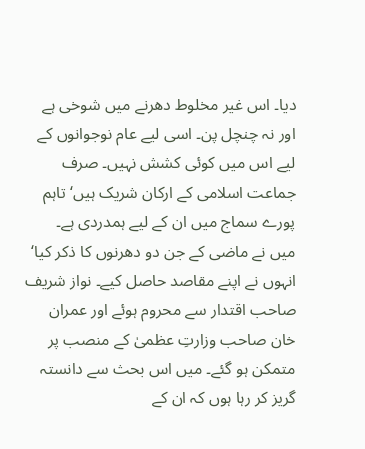دیا۔ اس غیر مخلوط دھرنے میں شوخی ہے اور نہ چنچل پن۔ اسی لیے عام نوجوانوں کے لیے اس میں کوئی کشش نہیں۔ صرف جماعت اسلامی کے ارکان شریک ہیں‘ تاہم پورے سماج میں ان کے لیے ہمدردی ہے۔
میں نے ماضی کے جن دو دھرنوں کا ذکر کیا‘ انہوں نے اپنے مقاصد حاصل کیے۔ نواز شریف صاحب اقتدار سے محروم ہوئے اور عمران خان صاحب وزارتِ عظمیٰ کے منصب پر متمکن ہو گئے۔ میں اس بحث سے دانستہ گریز کر رہا ہوں کہ ان کے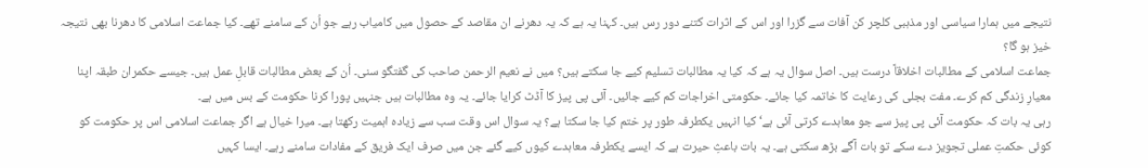نتیجے میں ہمارا سیاسی اور مذہبی کلچر کن آفات سے گزرا اور اس کے اثرات کتنے دور رس ہیں۔ کہنا یہ ہے کہ یہ دھرنے ان مقاصد کے حصول میں کامیاب رہے جو اُن کے سامنے تھے۔ کیا جماعت اسلامی کا دھرنا بھی نتیجہ خیز ہو گا؟
جماعت اسلامی کے مطالبات اخلاقاً درست ہیں۔ اصل سوال یہ ہے کہ کیا یہ مطالبات تسلیم کیے جا سکتے ہیں؟ میں نے نعیم الرحمن صاحب کی گفتگو سنی۔ اُن کے بعض مطالبات قابلِ عمل ہیں۔ جیسے حکمران طبقہ اپنا معیارِ زندگی کم کرے۔ مفت بجلی کی رعایت کا خاتمہ کیا جائے۔ حکومتی اخراجات کم کیے جائیں۔ آئی پی پیز کا آڈٹ کرایا جائے۔ یہ وہ مطالبات ہیں جنہیں پورا کرنا حکومت کے بس میں ہے۔
رہی یہ بات کہ حکومت آئی پی پیز سے جو معاہدے کرتی آئی ہے‘ کیا انہیں یکطرفہ طور پر ختم کیا جا سکتا ہے؟ یہ سوال اس وقت سب سے زیادہ اہمیت رکھتا ہے۔ میرا خیال ہے اگر جماعت اسلامی اس پر حکومت کو کوئی حکمتِ عملی تجویز دے سکے تو بات آگے بڑھ سکتی ہے۔ یہ بات باعثِ حیرت ہے کہ ایسے یکطرفہ معاہدے کیوں کیے گئے جن میں صرف ایک فریق کے مفادات سامنے رہے۔ ایسا کہیں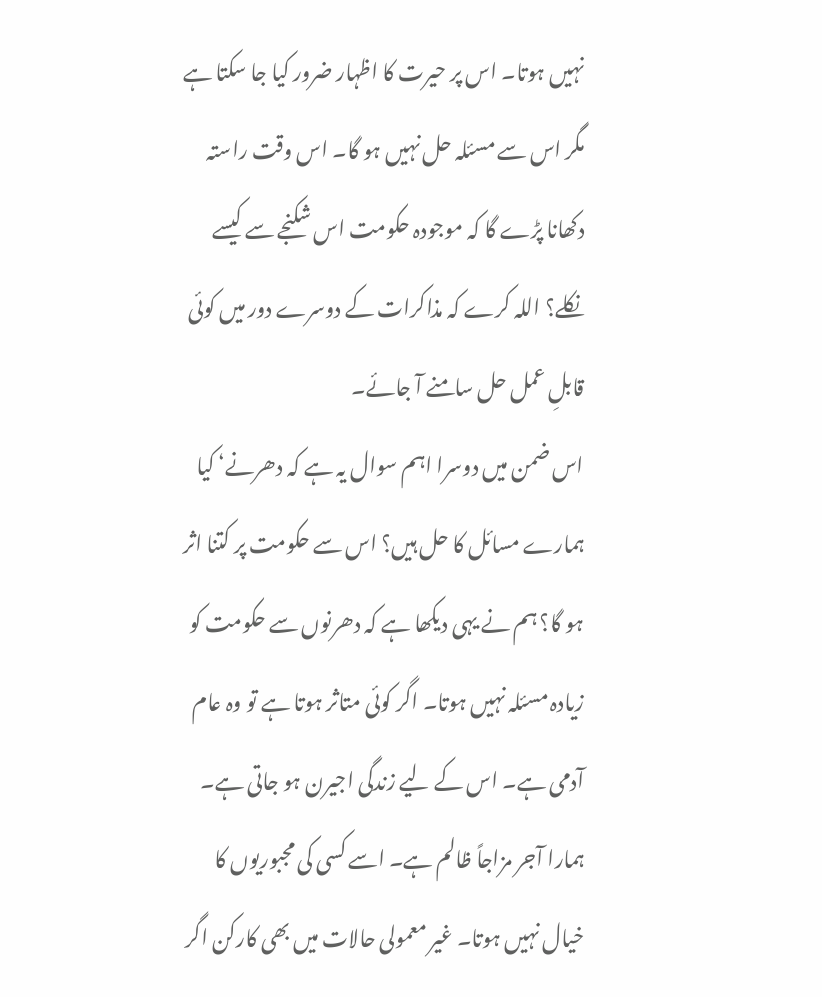نہیں ہوتا۔ اس پر حیرت کا اظہار ضرور کیا جا سکتا ہے مگر اس سے مسئلہ حل نہیں ہو گا۔ اس وقت راستہ دکھانا پڑے گا کہ موجودہ حکومت اس شکنجے سے کیسے نکلے؟ اللہ کرے کہ مذاکرات کے دوسرے دور میں کوئی قابلِ عمل حل سامنے آ جائے۔
اس ضمن میں دوسرا اہم سوال یہ ہے کہ دھرنے‘ کیا ہمارے مسائل کا حل ہیں؟ اس سے حکومت پر کتنا اثر ہو گا؟ ہم نے یہی دیکھا ہے کہ دھرنوں سے حکومت کو زیادہ مسئلہ نہیں ہوتا۔ اگر کوئی متاثر ہوتا ہے تو وہ عام آدمی ہے۔ اس کے لیے زندگی اجیرن ہو جاتی ہے۔ ہمارا آجر مزاجاً ظالم ہے۔ اسے کسی کی مجبوریوں کا خیال نہیں ہوتا۔ غیر معمولی حالات میں بھی کارکن اگر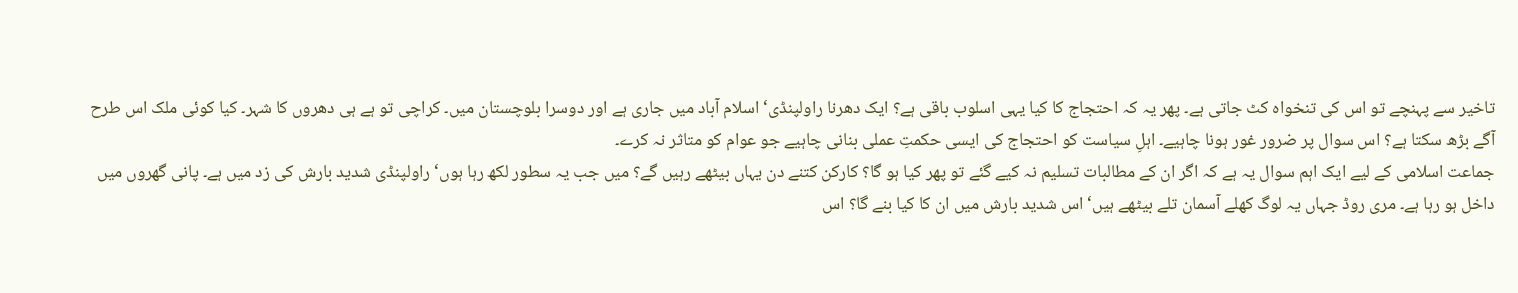تاخیر سے پہنچے تو اس کی تنخواہ کٹ جاتی ہے۔ پھر یہ کہ احتجاج کا کیا یہی اسلوب باقی ہے؟ ایک دھرنا راولپنڈی‘ اسلام آباد میں جاری ہے اور دوسرا بلوچستان میں۔ کراچی تو ہے ہی دھروں کا شہر۔ کیا کوئی ملک اس طرح آگے بڑھ سکتا ہے؟ اس سوال پر ضرور غور ہونا چاہیے۔ اہلِ سیاست کو احتجاج کی ایسی حکمتِ عملی بنانی چاہیے جو عوام کو متاثر نہ کرے۔
جماعت اسلامی کے لیے ایک اہم سوال یہ ہے کہ اگر ان کے مطالبات تسلیم نہ کیے گئے تو پھر کیا ہو گا؟ کارکن کتنے دن یہاں بیٹھے رہیں گے؟ میں جب یہ سطور لکھ رہا ہوں‘ راولپنڈی شدید بارش کی زد میں ہے۔ پانی گھروں میں داخل ہو رہا ہے۔ مری روڈ جہاں یہ لوگ کھلے آسمان تلے بیٹھے ہیں‘ اس شدید بارش میں ان کا کیا بنے گا؟ اس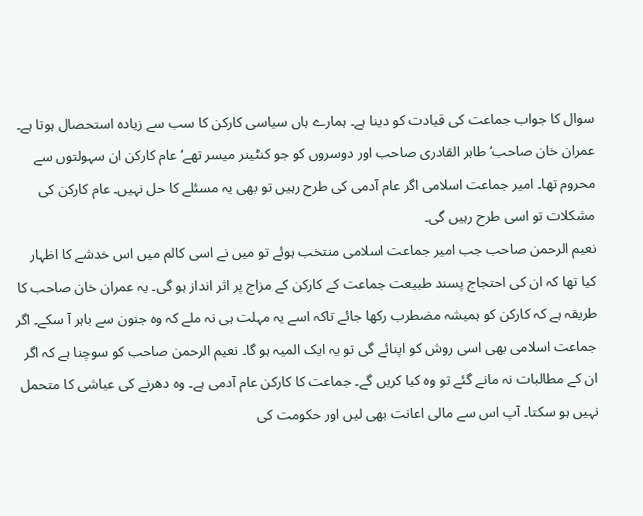سوال کا جواب جماعت کی قیادت کو دینا ہے۔ ہمارے ہاں سیاسی کارکن کا سب سے زیادہ استحصال ہوتا ہے۔ عمران خان صاحب‘ طاہر القادری صاحب اور دوسروں کو جو کنٹینر میسر تھے‘ عام کارکن ان سہولتوں سے محروم تھا۔ امیر جماعت اسلامی اگر عام آدمی کی طرح رہیں تو بھی یہ مسئلے کا حل نہیں۔ عام کارکن کی مشکلات تو اسی طرح رہیں گی۔
نعیم الرحمن صاحب جب امیر جماعت اسلامی منتخب ہوئے تو میں نے اسی کالم میں اس خدشے کا اظہار کیا تھا کہ ان کی احتجاج پسند طبیعت جماعت کے کارکن کے مزاج پر اثر انداز ہو گی۔ یہ عمران خان صاحب کا طریقہ ہے کہ کارکن کو ہمیشہ مضطرب رکھا جائے تاکہ اسے یہ مہلت ہی نہ ملے کہ وہ جنون سے باہر آ سکے۔ اگر جماعت اسلامی بھی اسی روش کو اپنائے گی تو یہ ایک المیہ ہو گا۔ نعیم الرحمن صاحب کو سوچنا ہے کہ اگر ان کے مطالبات نہ مانے گئے تو وہ کیا کریں گے۔ جماعت کا کارکن عام آدمی ہے۔ وہ دھرنے کی عیاشی کا متحمل نہیں ہو سکتا۔ آپ اس سے مالی اعانت بھی لیں اور حکومت کی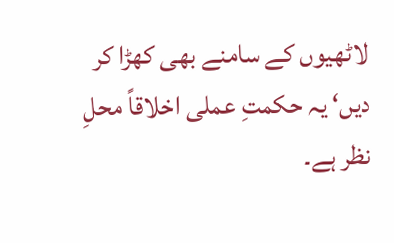لاٹھیوں کے سامنے بھی کھڑا کر دیں‘ یہ حکمتِ عملی اخلاقاً محلِ نظر ہے۔